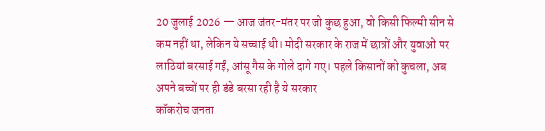20 जुलाई 2026 — आज जंतर-मंतर पर जो कुछ हुआ, वो किसी फिल्मी सीन से कम नहीं था, लेकिन ये सच्चाई थी। मोदी सरकार के राज में छात्रों और युवाओं पर लाठियां बरसाई गईं, आंसू गैस के गोले दागे गए। पहले किसानों को कुचला, अब अपने बच्चों पर ही डंडे बरसा रही है ये सरकार
कॉकरोच जनता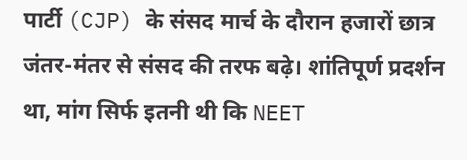पार्टी (CJP) के संसद मार्च के दौरान हजारों छात्र जंतर-मंतर से संसद की तरफ बढ़े। शांतिपूर्ण प्रदर्शन था, मांग सिर्फ इतनी थी कि NEET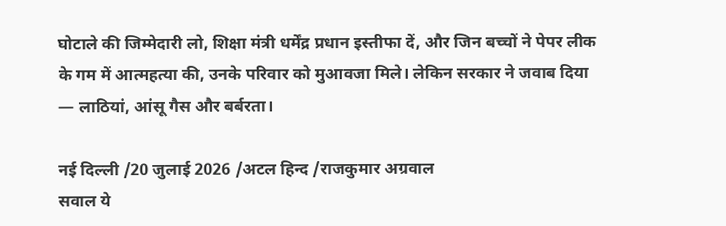घोटाले की जिम्मेदारी लो, शिक्षा मंत्री धर्मेंद्र प्रधान इस्तीफा दें, और जिन बच्चों ने पेपर लीक के गम में आत्महत्या की, उनके परिवार को मुआवजा मिले। लेकिन सरकार ने जवाब दिया — लाठियां, आंसू गैस और बर्बरता।

नई दिल्ली /20 जुलाई 2026 /अटल हिन्द /राजकुमार अग्रवाल
सवाल ये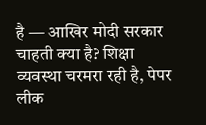है — आखिर मोदी सरकार चाहती क्या है? शिक्षा व्यवस्था चरमरा रही है, पेपर लीक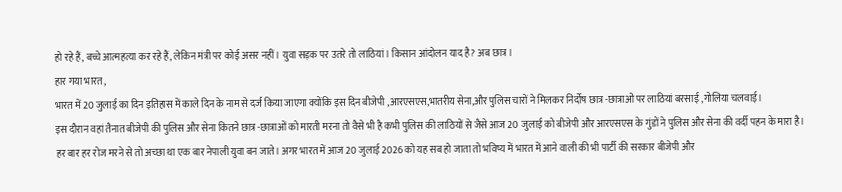हो रहे हैं, बच्चे आत्महत्या कर रहे हैं, लेकिन मंत्री पर कोई असर नहीं। युवा सड़क पर उतरे तो लाठियां। किसान आंदोलन याद है? अब छात्र।
हार गया भारत ,
भारत में 20 जुलाई का दिन इतिहास में काले दिन के नाम से दर्ज किया जाएगा क्योंकि इस दिन बीजेपी ,आरएसएस,भातरीय सेना,और पुलिस चारों ने मिलकर निर्दोष छात्र -छात्राओं पर लाठियां बरसाई ,गोलिया चलवाई।
इस दौरान वहां तैनात बीजेपी की पुलिस और सेना कितने छात्र -छात्राओं को मारती मरना तो वैसे भी है कभी पुलिस की लाठियों से जैसे आज 20 जुलाई को बीजेपी और आरएसएस के गुंडों ने पुलिस और सेना की वर्दी पहन के मारा है।
हर बार हर रोज मरने से तो अच्छा था एक बार नेपाली युवा बन जाते। अगर भारत में आज 20 जुलाई 2026 को यह सब हो जाता तो भविष्य में भारत में आने वाली की भी पार्टी की सरकार बीजेपी और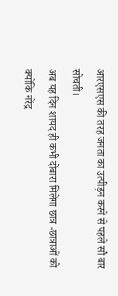आरएसएस की तरह जनता का उत्पीड़न करने से पहले सौ बार सोचती।
अब यह दिन शायद ही कभी दोबारा मिलेगा छात्र -छात्राओं को क्योंकि नरेंद्र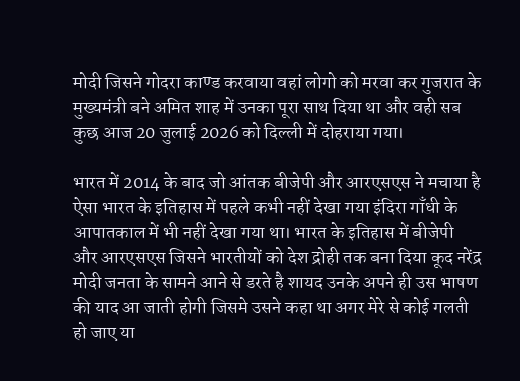मोदी जिसने गोदरा काण्ड करवाया वहां लोगो को मरवा कर गुजरात के मुख्यमंत्री बने अमित शाह में उनका पूरा साथ दिया था और वही सब कुछ आज 20 जुलाई 2026 को दिल्ली में दोहराया गया।

भारत में 2014 के बाद जो आंतक बीजेपी और आरएसएस ने मचाया है ऐसा भारत के इतिहास में पहले कभी नहीं देखा गया इंदिरा गाँधी के आपातकाल में भी नहीं देखा गया था। भारत के इतिहास में बीजेपी और आरएसएस जिसने भारतीयों को देश द्रोही तक बना दिया कूद नरेंद्र मोदी जनता के सामने आने से डरते है शायद उनके अपने ही उस भाषण की याद आ जाती होगी जिसमे उसने कहा था अगर मेरे से कोई गलती हो जाए या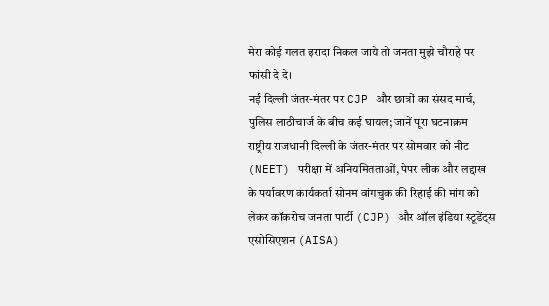मेरा कोई गलत इरादा निकल जाये तो जनता मुझे चौराहे पर फांसी दे दे।
नई दिल्ली जंतर-मंतर पर CJP और छात्रों का संसद मार्च, पुलिस लाठीचार्ज के बीच कई घायल; जानें पूरा घटनाक्रम
राष्ट्रीय राजधानी दिल्ली के जंतर-मंतर पर सोमवार को नीट (NEET) परीक्षा में अनियमितताओं, पेपर लीक और लद्दाख के पर्यावरण कार्यकर्ता सोनम वांगचुक की रिहाई की मांग को लेकर कॉकरोच जनता पार्टी (CJP) और ऑल इंडिया स्टूडेंट्स एसोसिएशन (AISA)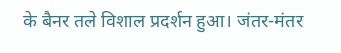के बैनर तले विशाल प्रदर्शन हुआ। जंतर-मंतर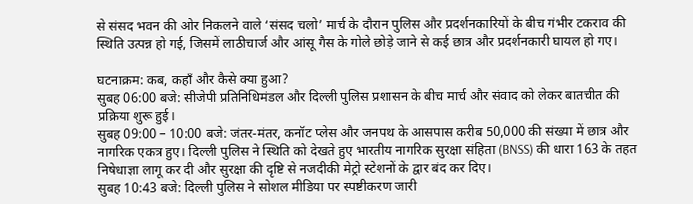से संसद भवन की ओर निकलने वाले ‘संसद चलो’ मार्च के दौरान पुलिस और प्रदर्शनकारियों के बीच गंभीर टकराव की स्थिति उत्पन्न हो गई, जिसमें लाठीचार्ज और आंसू गैस के गोले छोड़े जाने से कई छात्र और प्रदर्शनकारी घायल हो गए।

घटनाक्रम: कब, कहाँ और कैसे क्या हुआ?
सुबह 06:00 बजे: सीजेपी प्रतिनिधिमंडल और दिल्ली पुलिस प्रशासन के बीच मार्च और संवाद को लेकर बातचीत की प्रक्रिया शुरू हुई।
सुबह 09:00 – 10:00 बजे: जंतर-मंतर, कनॉट प्लेस और जनपथ के आसपास करीब 50,000 की संख्या में छात्र और नागरिक एकत्र हुए। दिल्ली पुलिस ने स्थिति को देखते हुए भारतीय नागरिक सुरक्षा संहिता (BNSS) की धारा 163 के तहत निषेधाज्ञा लागू कर दी और सुरक्षा की दृष्टि से नजदीकी मेट्रो स्टेशनों के द्वार बंद कर दिए।
सुबह 10:43 बजे: दिल्ली पुलिस ने सोशल मीडिया पर स्पष्टीकरण जारी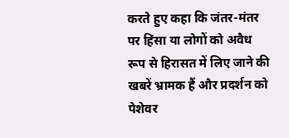करते हुए कहा कि जंतर-मंतर पर हिंसा या लोगों को अवैध रूप से हिरासत में लिए जाने की खबरें भ्रामक हैं और प्रदर्शन को पेशेवर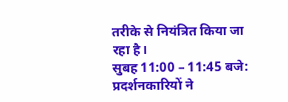तरीके से नियंत्रित किया जा रहा है।
सुबह 11:00 – 11:45 बजे: प्रदर्शनकारियों ने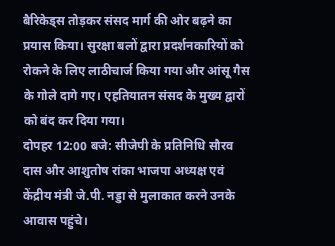बैरिकेड्स तोड़कर संसद मार्ग की ओर बढ़ने का प्रयास किया। सुरक्षा बलों द्वारा प्रदर्शनकारियों को रोकने के लिए लाठीचार्ज किया गया और आंसू गैस के गोले दागे गए। एहतियातन संसद के मुख्य द्वारों को बंद कर दिया गया।
दोपहर 12:00 बजे: सीजेपी के प्रतिनिधि सौरव दास और आशुतोष रांका भाजपा अध्यक्ष एवं केंद्रीय मंत्री जे.पी. नड्डा से मुलाकात करने उनके आवास पहुंचे।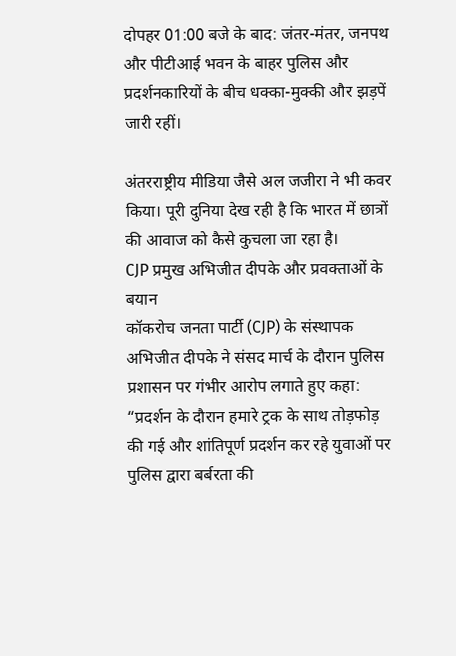दोपहर 01:00 बजे के बाद: जंतर-मंतर, जनपथ और पीटीआई भवन के बाहर पुलिस और प्रदर्शनकारियों के बीच धक्का-मुक्की और झड़पें जारी रहीं।

अंतरराष्ट्रीय मीडिया जैसे अल जजीरा ने भी कवर किया। पूरी दुनिया देख रही है कि भारत में छात्रों की आवाज को कैसे कुचला जा रहा है।
CJP प्रमुख अभिजीत दीपके और प्रवक्ताओं के बयान
कॉकरोच जनता पार्टी (CJP) के संस्थापक अभिजीत दीपके ने संसद मार्च के दौरान पुलिस प्रशासन पर गंभीर आरोप लगाते हुए कहा:
“प्रदर्शन के दौरान हमारे ट्रक के साथ तोड़फोड़ की गई और शांतिपूर्ण प्रदर्शन कर रहे युवाओं पर पुलिस द्वारा बर्बरता की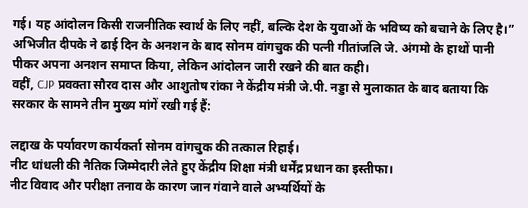गई। यह आंदोलन किसी राजनीतिक स्वार्थ के लिए नहीं, बल्कि देश के युवाओं के भविष्य को बचाने के लिए है।”
अभिजीत दीपके ने ढाई दिन के अनशन के बाद सोनम वांगचुक की पत्नी गीतांजलि जे. अंगमो के हाथों पानी पीकर अपना अनशन समाप्त किया, लेकिन आंदोलन जारी रखने की बात कही।
वहीं, CJP प्रवक्ता सौरव दास और आशुतोष रांका ने केंद्रीय मंत्री जे.पी. नड्डा से मुलाकात के बाद बताया कि सरकार के सामने तीन मुख्य मांगें रखी गई हैं:

लद्दाख के पर्यावरण कार्यकर्ता सोनम वांगचुक की तत्काल रिहाई।
नीट धांधली की नैतिक जिम्मेदारी लेते हुए केंद्रीय शिक्षा मंत्री धर्मेंद्र प्रधान का इस्तीफा।
नीट विवाद और परीक्षा तनाव के कारण जान गंवाने वाले अभ्यर्थियों के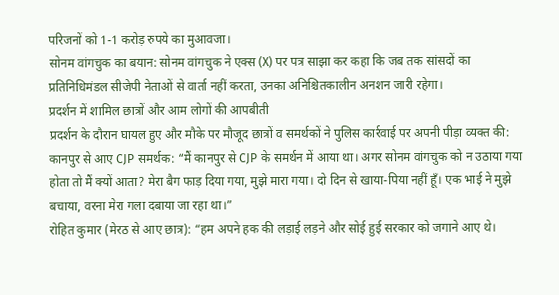परिजनों को 1-1 करोड़ रुपये का मुआवजा।
सोनम वांगचुक का बयान: सोनम वांगचुक ने एक्स (X) पर पत्र साझा कर कहा कि जब तक सांसदों का प्रतिनिधिमंडल सीजेपी नेताओं से वार्ता नहीं करता, उनका अनिश्चितकालीन अनशन जारी रहेगा।
प्रदर्शन में शामिल छात्रों और आम लोगों की आपबीती
प्रदर्शन के दौरान घायल हुए और मौके पर मौजूद छात्रों व समर्थकों ने पुलिस कार्रवाई पर अपनी पीड़ा व्यक्त की:
कानपुर से आए CJP समर्थक: “मैं कानपुर से CJP के समर्थन में आया था। अगर सोनम वांगचुक को न उठाया गया होता तो मैं क्यों आता? मेरा बैग फाड़ दिया गया, मुझे मारा गया। दो दिन से खाया-पिया नहीं हूँ। एक भाई ने मुझे बचाया, वरना मेरा गला दबाया जा रहा था।”
रोहित कुमार (मेरठ से आए छात्र): “हम अपने हक की लड़ाई लड़ने और सोई हुई सरकार को जगाने आए थे।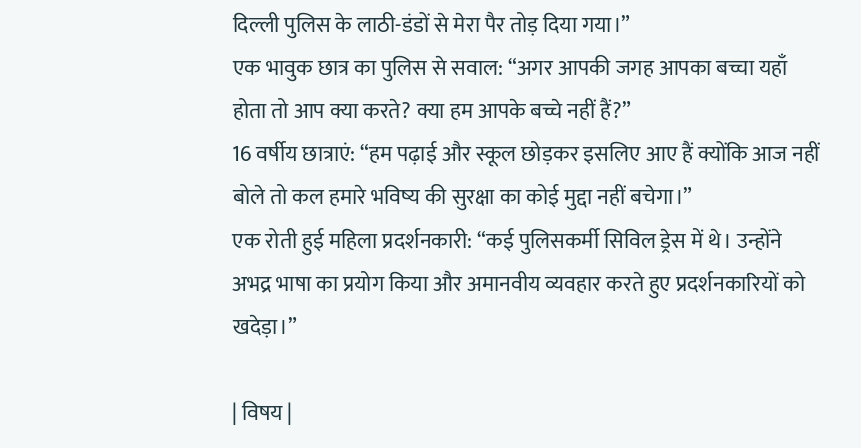दिल्ली पुलिस के लाठी-डंडों से मेरा पैर तोड़ दिया गया।”
एक भावुक छात्र का पुलिस से सवाल: “अगर आपकी जगह आपका बच्चा यहाँ होता तो आप क्या करते? क्या हम आपके बच्चे नहीं हैं?”
16 वर्षीय छात्राएं: “हम पढ़ाई और स्कूल छोड़कर इसलिए आए हैं क्योंकि आज नहीं बोले तो कल हमारे भविष्य की सुरक्षा का कोई मुद्दा नहीं बचेगा।”
एक रोती हुई महिला प्रदर्शनकारी: “कई पुलिसकर्मी सिविल ड्रेस में थे। उन्होंने अभद्र भाषा का प्रयोग किया और अमानवीय व्यवहार करते हुए प्रदर्शनकारियों को खदेड़ा।”

| विषय |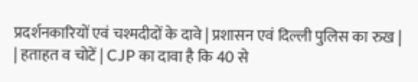प्रदर्शनकारियों एवं चश्मदीदों के दावे | प्रशासन एवं दिल्ली पुलिस का रुख |
| हताहत व चोटें | CJP का दावा है कि 40 से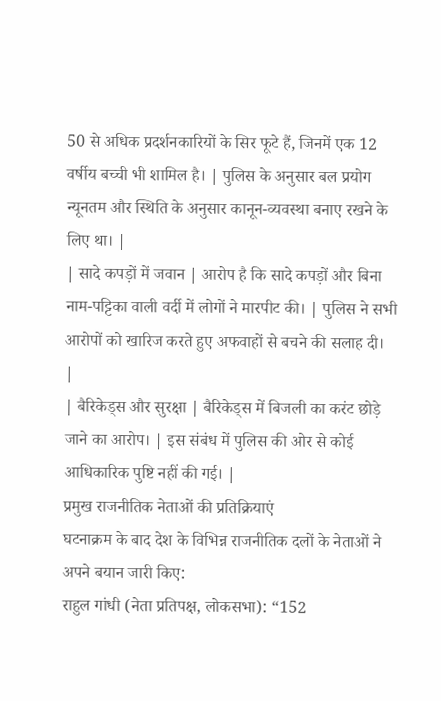50 से अधिक प्रदर्शनकारियों के सिर फूटे हैं, जिनमें एक 12 वर्षीय बच्ची भी शामिल है। | पुलिस के अनुसार बल प्रयोग न्यूनतम और स्थिति के अनुसार कानून-व्यवस्था बनाए रखने के लिए था। |
| सादे कपड़ों में जवान | आरोप है कि सादे कपड़ों और बिना नाम-पट्टिका वाली वर्दी में लोगों ने मारपीट की। | पुलिस ने सभी आरोपों को खारिज करते हुए अफवाहों से बचने की सलाह दी। |
| बैरिकेड्स और सुरक्षा | बैरिकेड्स में बिजली का करंट छोड़े जाने का आरोप। | इस संबंध में पुलिस की ओर से कोई आधिकारिक पुष्टि नहीं की गई। |
प्रमुख राजनीतिक नेताओं की प्रतिक्रियाएं
घटनाक्रम के बाद देश के विभिन्न राजनीतिक दलों के नेताओं ने अपने बयान जारी किए:
राहुल गांधी (नेता प्रतिपक्ष, लोकसभा): “152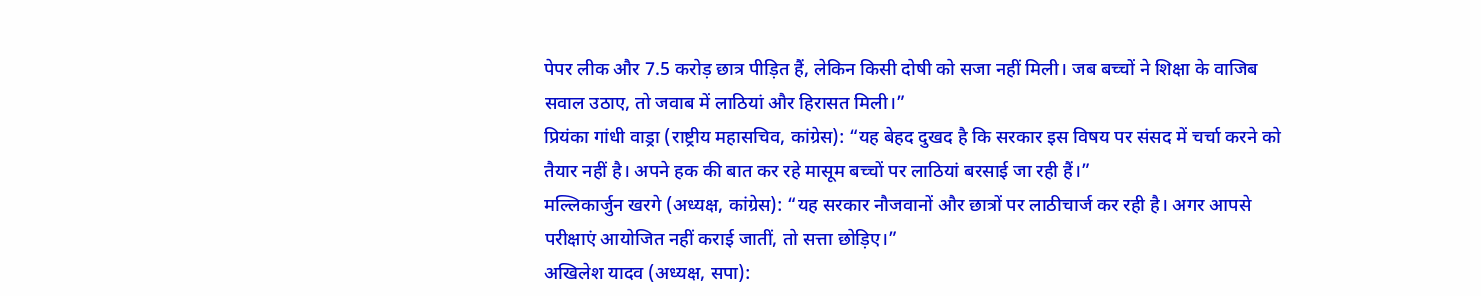पेपर लीक और 7.5 करोड़ छात्र पीड़ित हैं, लेकिन किसी दोषी को सजा नहीं मिली। जब बच्चों ने शिक्षा के वाजिब सवाल उठाए, तो जवाब में लाठियां और हिरासत मिली।”
प्रियंका गांधी वाड्रा (राष्ट्रीय महासचिव, कांग्रेस): “यह बेहद दुखद है कि सरकार इस विषय पर संसद में चर्चा करने को तैयार नहीं है। अपने हक की बात कर रहे मासूम बच्चों पर लाठियां बरसाई जा रही हैं।”
मल्लिकार्जुन खरगे (अध्यक्ष, कांग्रेस): “यह सरकार नौजवानों और छात्रों पर लाठीचार्ज कर रही है। अगर आपसे परीक्षाएं आयोजित नहीं कराई जातीं, तो सत्ता छोड़िए।”
अखिलेश यादव (अध्यक्ष, सपा):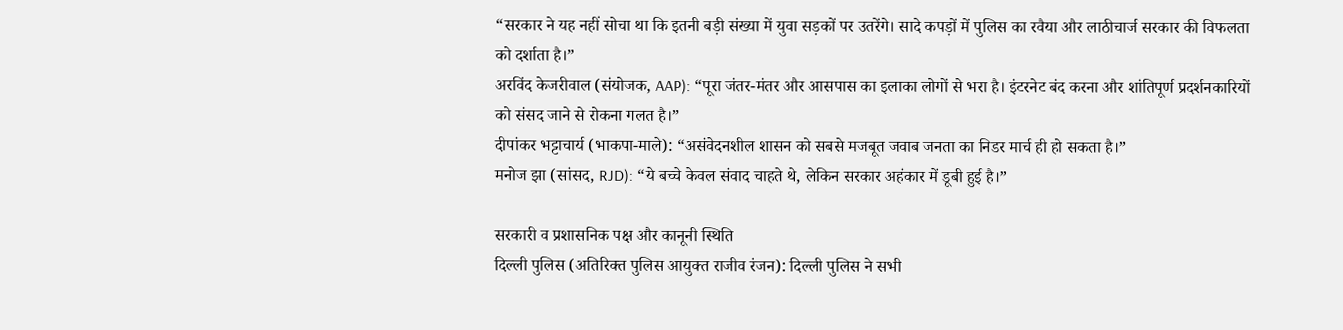“सरकार ने यह नहीं सोचा था कि इतनी बड़ी संख्या में युवा सड़कों पर उतरेंगे। सादे कपड़ों में पुलिस का रवैया और लाठीचार्ज सरकार की विफलता को दर्शाता है।”
अरविंद केजरीवाल (संयोजक, AAP): “पूरा जंतर-मंतर और आसपास का इलाका लोगों से भरा है। इंटरनेट बंद करना और शांतिपूर्ण प्रदर्शनकारियों को संसद जाने से रोकना गलत है।”
दीपांकर भट्टाचार्य (भाकपा-माले): “असंवेदनशील शासन को सबसे मजबूत जवाब जनता का निडर मार्च ही हो सकता है।”
मनोज झा (सांसद, RJD): “ये बच्चे केवल संवाद चाहते थे, लेकिन सरकार अहंकार में डूबी हुई है।”

सरकारी व प्रशासनिक पक्ष और कानूनी स्थिति
दिल्ली पुलिस (अतिरिक्त पुलिस आयुक्त राजीव रंजन): दिल्ली पुलिस ने सभी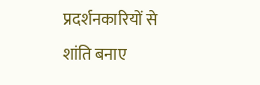प्रदर्शनकारियों से शांति बनाए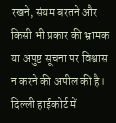रखने, संयम बरतने और किसी भी प्रकार की भ्रामक या अपुष्ट सूचना पर विश्वास न करने की अपील की है।
दिल्ली हाईकोर्ट में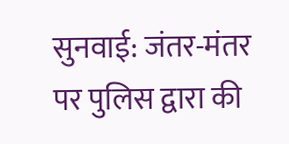सुनवाई: जंतर-मंतर पर पुलिस द्वारा की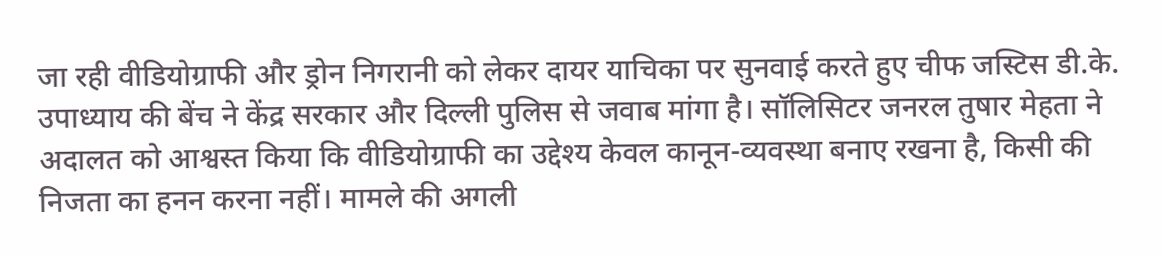जा रही वीडियोग्राफी और ड्रोन निगरानी को लेकर दायर याचिका पर सुनवाई करते हुए चीफ जस्टिस डी.के. उपाध्याय की बेंच ने केंद्र सरकार और दिल्ली पुलिस से जवाब मांगा है। सॉलिसिटर जनरल तुषार मेहता ने अदालत को आश्वस्त किया कि वीडियोग्राफी का उद्देश्य केवल कानून-व्यवस्था बनाए रखना है, किसी की निजता का हनन करना नहीं। मामले की अगली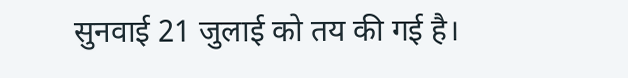सुनवाई 21 जुलाई को तय की गई है।